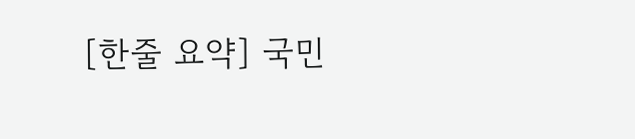[한줄 요약] 국민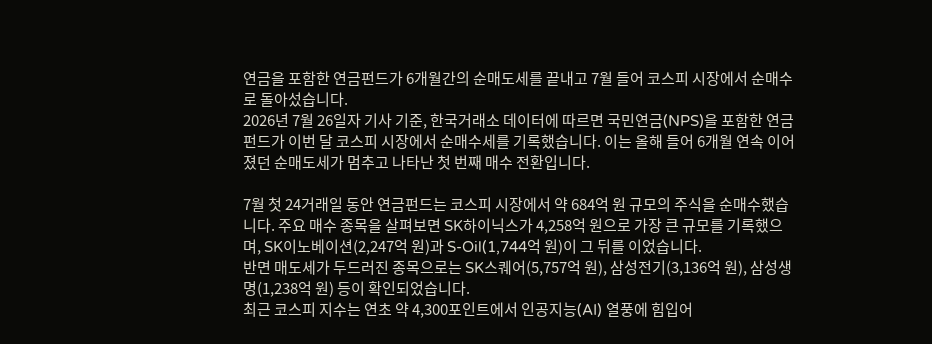연금을 포함한 연금펀드가 6개월간의 순매도세를 끝내고 7월 들어 코스피 시장에서 순매수로 돌아섰습니다.
2026년 7월 26일자 기사 기준, 한국거래소 데이터에 따르면 국민연금(NPS)을 포함한 연금펀드가 이번 달 코스피 시장에서 순매수세를 기록했습니다. 이는 올해 들어 6개월 연속 이어졌던 순매도세가 멈추고 나타난 첫 번째 매수 전환입니다.

7월 첫 24거래일 동안 연금펀드는 코스피 시장에서 약 684억 원 규모의 주식을 순매수했습니다. 주요 매수 종목을 살펴보면 SK하이닉스가 4,258억 원으로 가장 큰 규모를 기록했으며, SK이노베이션(2,247억 원)과 S-Oil(1,744억 원)이 그 뒤를 이었습니다.
반면 매도세가 두드러진 종목으로는 SK스퀘어(5,757억 원), 삼성전기(3,136억 원), 삼성생명(1,238억 원) 등이 확인되었습니다.
최근 코스피 지수는 연초 약 4,300포인트에서 인공지능(AI) 열풍에 힘입어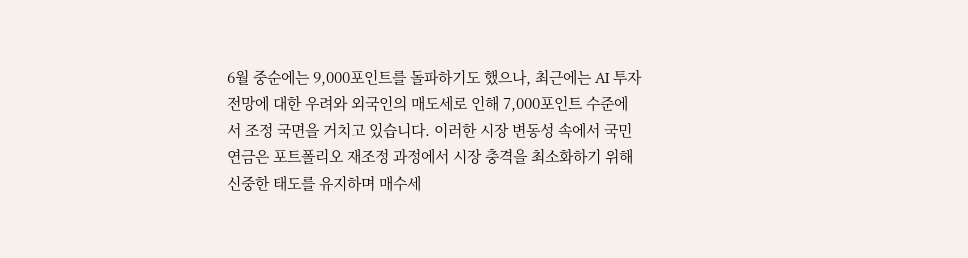6월 중순에는 9,000포인트를 돌파하기도 했으나, 최근에는 AI 투자 전망에 대한 우려와 외국인의 매도세로 인해 7,000포인트 수준에서 조정 국면을 거치고 있습니다. 이러한 시장 변동성 속에서 국민연금은 포트폴리오 재조정 과정에서 시장 충격을 최소화하기 위해 신중한 태도를 유지하며 매수세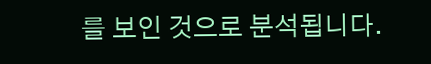를 보인 것으로 분석됩니다.